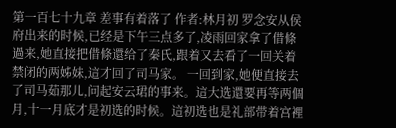第一百七十九章 差事有着落了 作者:林月初 罗念安从侯府出来的时候,已经是下午三点多了,凌雨回家拿了借條過来,她直接把借條還给了秦氏,跟着又去看了一回关着禁闭的两姊妹,這才回了司马家。 一回到家,她便直接去了司马茹那儿,问起安云珺的事来。這大选還要再等两個月,十一月底才是初选的时候。這初选也是礼部带着宫裡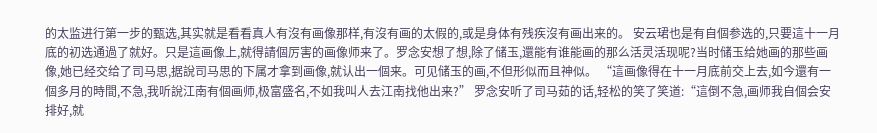的太监进行第一步的甄选,其实就是看看真人有沒有画像那样,有沒有画的太假的,或是身体有残疾沒有画出来的。 安云珺也是有自個参选的,只要這十一月底的初选通過了就好。只是這画像上,就得請個厉害的画像师来了。罗念安想了想,除了储玉,還能有谁能画的那么活灵活现呢?当时储玉给她画的那些画像,她已经交给了司马思,据說司马思的下属才拿到画像,就认出一個来。可见储玉的画,不但形似而且神似。 “這画像得在十一月底前交上去,如今還有一個多月的時間,不急,我听說江南有個画师,极富盛名,不如我叫人去江南找他出来?” 罗念安听了司马茹的话,轻松的笑了笑道:“這倒不急,画师我自個会安排好,就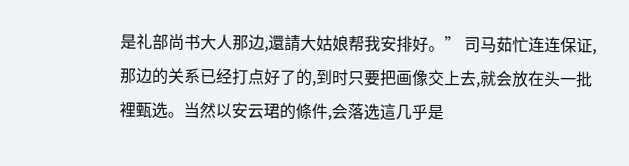是礼部尚书大人那边,還請大姑娘帮我安排好。” 司马茹忙连连保证,那边的关系已经打点好了的,到时只要把画像交上去,就会放在头一批裡甄选。当然以安云珺的條件,会落选這几乎是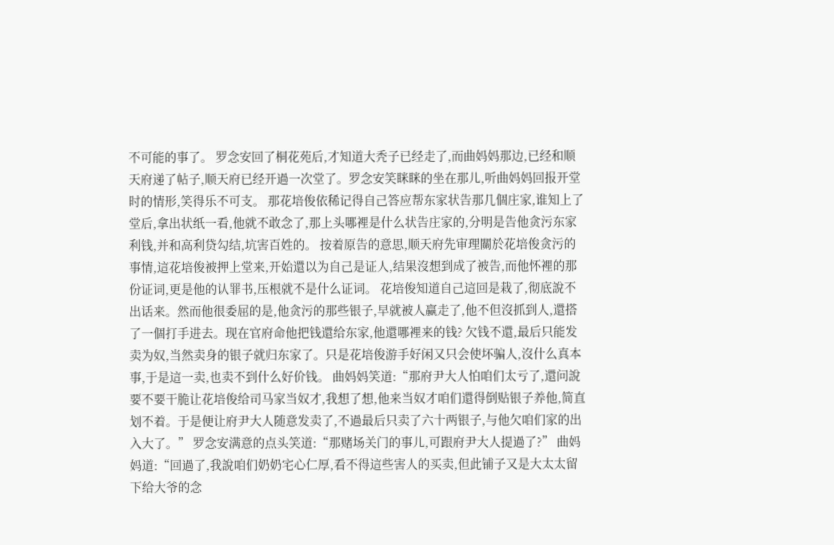不可能的事了。 罗念安回了桐花苑后,才知道大秃子已经走了,而曲妈妈那边,已经和顺天府递了帖子,顺天府已经开過一次堂了。罗念安笑眯眯的坐在那儿,听曲妈妈回报开堂时的情形,笑得乐不可支。 那花培俊依稀记得自己答应帮东家状告那几個庄家,谁知上了堂后,拿出状纸一看,他就不敢念了,那上头哪裡是什么状告庄家的,分明是告他贪污东家利钱,并和高利贷勾结,坑害百姓的。 按着原告的意思,顺天府先审理關於花培俊贪污的事情,這花培俊被押上堂来,开始還以为自己是证人,结果沒想到成了被告,而他怀裡的那份证词,更是他的认罪书,压根就不是什么证词。 花培俊知道自己這回是栽了,彻底說不出话来。然而他很委屈的是,他贪污的那些银子,早就被人赢走了,他不但沒抓到人,還搭了一個打手进去。现在官府命他把钱還给东家,他還哪裡来的钱? 欠钱不還,最后只能发卖为奴,当然卖身的银子就归东家了。只是花培俊游手好闲又只会使坏骗人,沒什么真本事,于是這一卖,也卖不到什么好价钱。 曲妈妈笑道:“那府尹大人怕咱们太亏了,還问說要不要干脆让花培俊给司马家当奴才,我想了想,他来当奴才咱们還得倒贴银子养他,简直划不着。于是便让府尹大人随意发卖了,不過最后只卖了六十两银子,与他欠咱们家的出入大了。” 罗念安满意的点头笑道:“那赌场关门的事儿,可跟府尹大人提過了?” 曲妈妈道:“回過了,我說咱们奶奶宅心仁厚,看不得這些害人的买卖,但此铺子又是大太太留下给大爷的念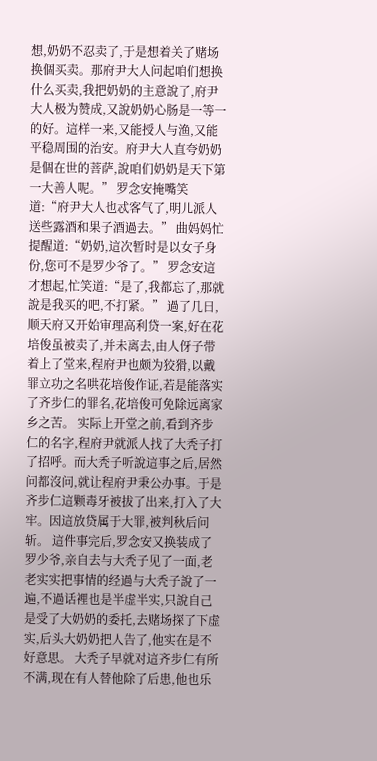想,奶奶不忍卖了,于是想着关了赌场换個买卖。那府尹大人问起咱们想换什么买卖,我把奶奶的主意說了,府尹大人极为赞成,又說奶奶心肠是一等一的好。這样一来,又能授人与渔,又能平稳周围的治安。府尹大人直夸奶奶是個在世的菩萨,說咱们奶奶是天下第一大善人呢。” 罗念安掩嘴笑道:“府尹大人也忒客气了,明儿派人送些露酒和果子酒過去。” 曲妈妈忙提醒道:“奶奶,這次暂时是以女子身份,您可不是罗少爷了。” 罗念安這才想起,忙笑道:“是了,我都忘了,那就說是我买的吧,不打紧。” 過了几日,顺天府又开始审理高利贷一案,好在花培俊虽被卖了,并未离去,由人伢子带着上了堂来,程府尹也颇为狡猾,以戴罪立功之名哄花培俊作证,若是能落实了齐步仁的罪名,花培俊可免除远离家乡之苦。 实际上开堂之前,看到齐步仁的名字,程府尹就派人找了大秃子打了招呼。而大秃子听說這事之后,居然问都沒问,就让程府尹秉公办事。于是齐步仁這颗毒牙被拔了出来,打入了大牢。因這放贷属于大罪,被判秋后问斩。 這件事完后,罗念安又换装成了罗少爷,亲自去与大秃子见了一面,老老实实把事情的经過与大秃子說了一遍,不過话裡也是半虚半实,只說自己是受了大奶奶的委托,去赌场探了下虚实,后头大奶奶把人告了,他实在是不好意思。 大秃子早就对這齐步仁有所不满,现在有人替他除了后患,他也乐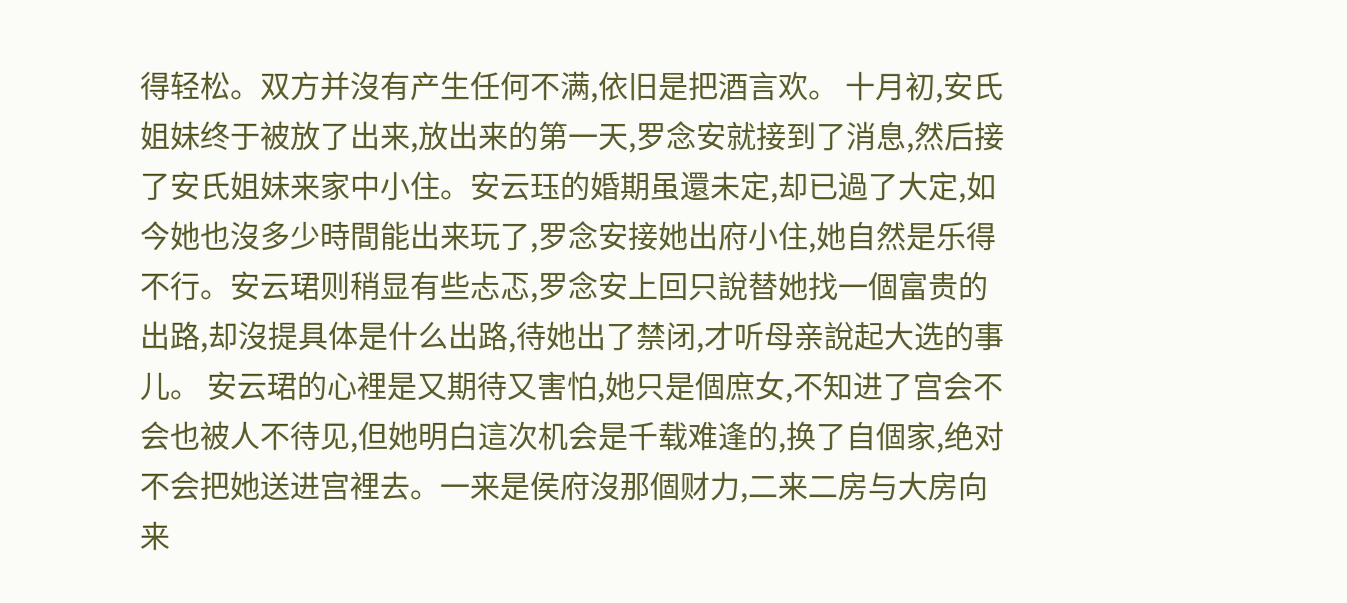得轻松。双方并沒有产生任何不满,依旧是把酒言欢。 十月初,安氏姐妹终于被放了出来,放出来的第一天,罗念安就接到了消息,然后接了安氏姐妹来家中小住。安云珏的婚期虽還未定,却已過了大定,如今她也沒多少時間能出来玩了,罗念安接她出府小住,她自然是乐得不行。安云珺则稍显有些忐忑,罗念安上回只說替她找一個富贵的出路,却沒提具体是什么出路,待她出了禁闭,才听母亲說起大选的事儿。 安云珺的心裡是又期待又害怕,她只是個庶女,不知进了宫会不会也被人不待见,但她明白這次机会是千载难逢的,换了自個家,绝对不会把她送进宫裡去。一来是侯府沒那個财力,二来二房与大房向来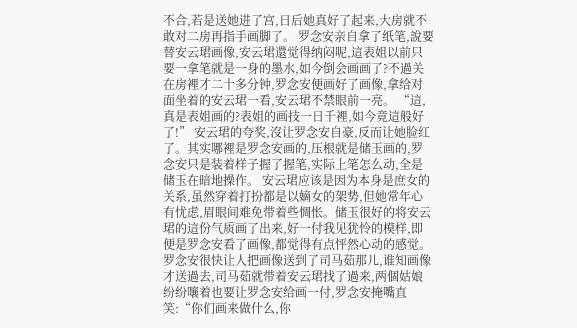不合,若是送她进了宫,日后她真好了起来,大房就不敢对二房再指手画脚了。 罗念安亲自拿了纸笔,說要替安云珺画像,安云珺還觉得纳闷呢,這表姐以前只要一拿笔就是一身的墨水,如今倒会画画了?不過关在房裡才二十多分钟,罗念安便画好了画像,拿给对面坐着的安云珺一看,安云珺不禁眼前一亮。 “這,真是表姐画的?表姐的画技一日千裡,如今竟這般好了!” 安云珺的夸奖,沒让罗念安自豪,反而让她脸红了。其实哪裡是罗念安画的,压根就是储玉画的,罗念安只是装着样子握了握笔,实际上笔怎么动,全是储玉在暗地操作。 安云珺应该是因为本身是庶女的关系,虽然穿着打扮都是以嫡女的架势,但她常年心有忧虑,眉眼间难免带着些惆怅。储玉很好的将安云珺的這份气质画了出来,好一付我见犹怜的模样,即便是罗念安看了画像,都觉得有点怦然心动的感觉。 罗念安很快让人把画像送到了司马茹那儿,谁知画像才送過去,司马茹就带着安云珺找了過来,两個姑娘纷纷嚷着也要让罗念安给画一付,罗念安掩嘴直笑:“你们画来做什么,你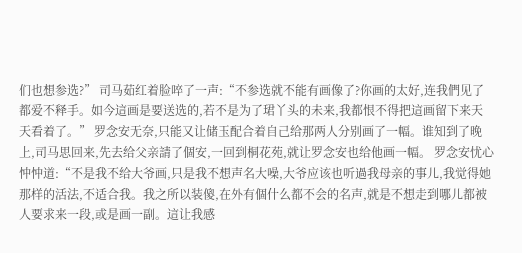们也想参选?” 司马茹红着脸啐了一声:“不参选就不能有画像了?你画的太好,连我們见了都爱不释手。如今這画是要送选的,若不是为了珺丫头的未来,我都恨不得把這画留下来天天看着了。” 罗念安无奈,只能又让储玉配合着自己给那两人分别画了一幅。谁知到了晚上,司马思回来,先去给父亲請了個安,一回到桐花苑,就让罗念安也给他画一幅。 罗念安忧心忡忡道:“不是我不给大爷画,只是我不想声名大噪,大爷应该也听過我母亲的事儿,我觉得她那样的活法,不适合我。我之所以装傻,在外有個什么都不会的名声,就是不想走到哪儿都被人要求来一段,或是画一副。這让我感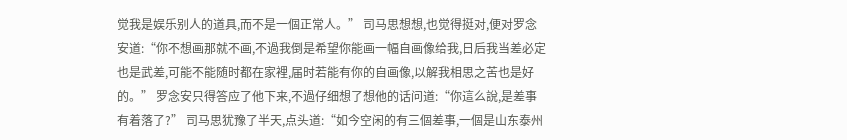觉我是娱乐别人的道具,而不是一個正常人。” 司马思想想,也觉得挺对,便对罗念安道:“你不想画那就不画,不過我倒是希望你能画一幅自画像给我,日后我当差必定也是武差,可能不能随时都在家裡,届时若能有你的自画像,以解我相思之苦也是好的。” 罗念安只得答应了他下来,不過仔细想了想他的话问道:“你這么說,是差事有着落了?” 司马思犹豫了半天,点头道:“如今空闲的有三個差事,一個是山东泰州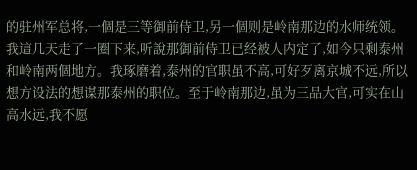的驻州军总将,一個是三等御前侍卫,另一個则是岭南那边的水师统领。我這几天走了一圈下来,听說那御前侍卫已经被人内定了,如今只剩泰州和岭南两個地方。我琢磨着,泰州的官职虽不高,可好歹离京城不远,所以想方设法的想谋那泰州的职位。至于岭南那边,虽为三品大官,可实在山高水远,我不愿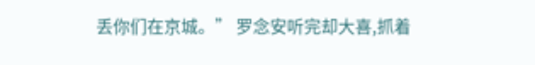丢你们在京城。” 罗念安听完却大喜,抓着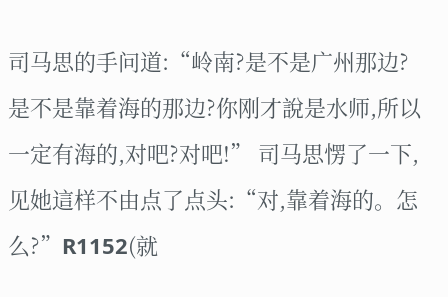司马思的手问道:“岭南?是不是广州那边?是不是靠着海的那边?你刚才說是水师,所以一定有海的,对吧?对吧!” 司马思愣了一下,见她這样不由点了点头:“对,靠着海的。怎么?”R1152(就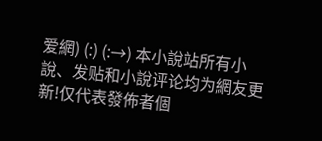爱網) (:) (:→) 本小說站所有小說、发贴和小說评论均为網友更新!仅代表發佈者個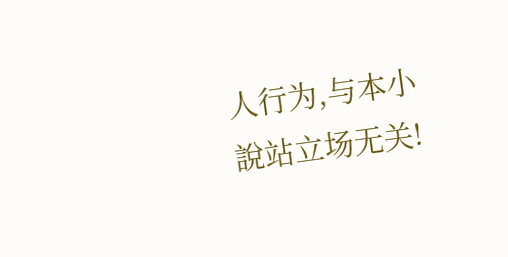人行为,与本小說站立场无关!